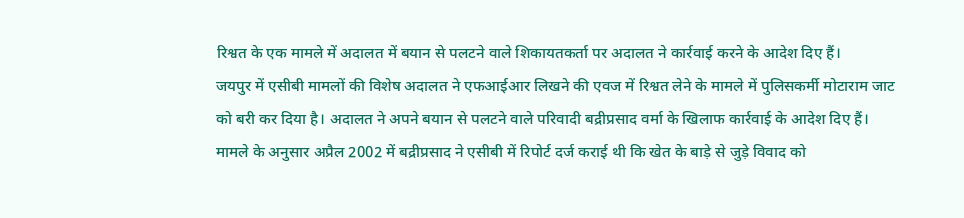रिश्वत के एक मामले में अदालत में बयान से पलटने वाले शिकायतकर्ता पर अदालत ने कार्रवाई करने के आदेश दिए हैं।
जयपुर में एसीबी मामलों की विशेष अदालत ने एफआईआर लिखने की एवज में रिश्वत लेने के मामले में पुलिसकर्मी मोटाराम जाट को बरी कर दिया है। अदालत ने अपने बयान से पलटने वाले परिवादी बद्रीप्रसाद वर्मा के खिलाफ कार्रवाई के आदेश दिए हैं।
मामले के अनुसार अप्रैल 2002 में बद्रीप्रसाद ने एसीबी में रिपोर्ट दर्ज कराई थी कि खेत के बाड़े से जुड़े विवाद को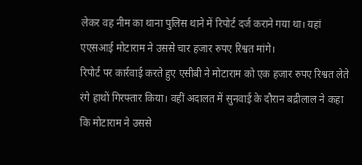लेकर वह नीम का थाना पुलिस थाने में रिपोर्ट दर्ज कराने गया था। यहां एएसआई मोटाराम ने उससे चार हजार रुपए रिश्वत मांगे।
रिपोर्ट पर कार्रवाई करते हुए एसीबी ने मोटाराम को एक हजार रुपए रिश्वत लेते रंगे हाथों गिरफ्तार किया। वहीं अदालत में सुनवाई के दौरान बद्रीलाल ने कहा कि मोटाराम ने उससे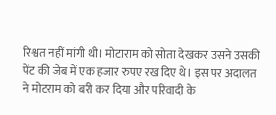रिश्वत नहीं मांगी थी। मोटाराम को सोता देखकर उसने उसकी पेंट की जेब में एक हजार रुपए रख दिए थे। इस पर अदालत ने मोटराम को बरी कर दिया और परिवादी के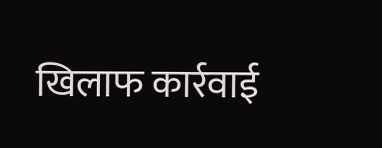खिलाफ कार्रवाई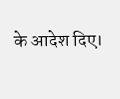के आदेश दिए।